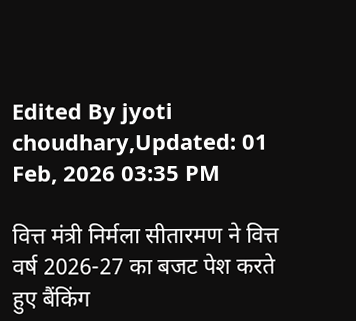Edited By jyoti choudhary,Updated: 01 Feb, 2026 03:35 PM

वित्त मंत्री निर्मला सीतारमण ने वित्त वर्ष 2026-27 का बजट पेश करते हुए बैंकिंग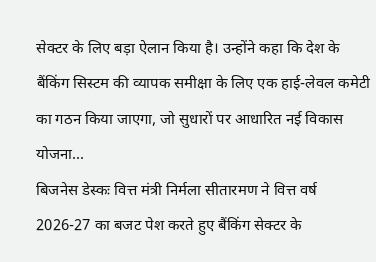सेक्टर के लिए बड़ा ऐलान किया है। उन्होंने कहा कि देश के बैंकिंग सिस्टम की व्यापक समीक्षा के लिए एक हाई-लेवल कमेटी का गठन किया जाएगा, जो सुधारों पर आधारित नई विकास योजना...
बिजनेस डेस्कः वित्त मंत्री निर्मला सीतारमण ने वित्त वर्ष 2026-27 का बजट पेश करते हुए बैंकिंग सेक्टर के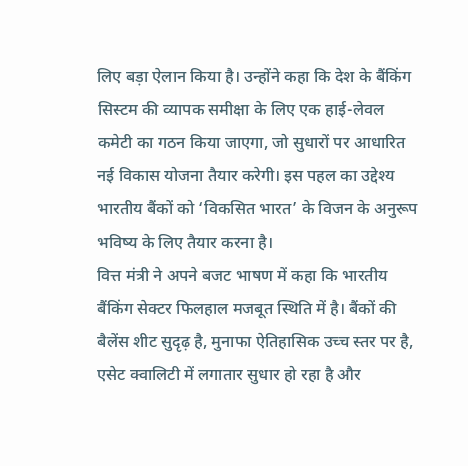लिए बड़ा ऐलान किया है। उन्होंने कहा कि देश के बैंकिंग सिस्टम की व्यापक समीक्षा के लिए एक हाई-लेवल कमेटी का गठन किया जाएगा, जो सुधारों पर आधारित नई विकास योजना तैयार करेगी। इस पहल का उद्देश्य भारतीय बैंकों को ‘विकसित भारत’ के विजन के अनुरूप भविष्य के लिए तैयार करना है।
वित्त मंत्री ने अपने बजट भाषण में कहा कि भारतीय बैंकिंग सेक्टर फिलहाल मजबूत स्थिति में है। बैंकों की बैलेंस शीट सुदृढ़ है, मुनाफा ऐतिहासिक उच्च स्तर पर है, एसेट क्वालिटी में लगातार सुधार हो रहा है और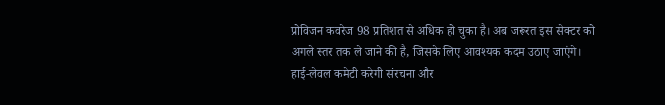प्रोविजन कवरेज 98 प्रतिशत से अधिक हो चुका है। अब जरूरत इस सेक्टर को अगले स्तर तक ले जाने की है, जिसके लिए आवश्यक कदम उठाए जाएंगे।
हाई-लेवल कमेटी करेगी संरचना और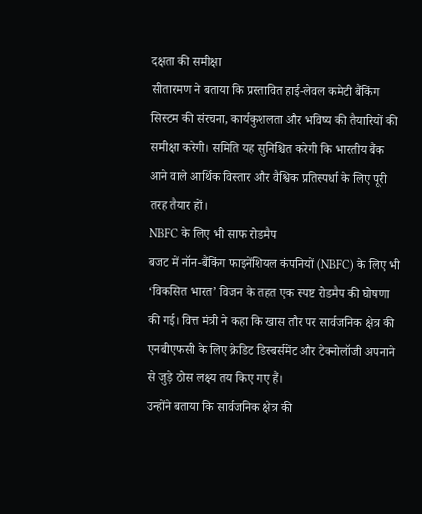दक्षता की समीक्षा
सीतारमण ने बताया कि प्रस्तावित हाई-लेवल कमेटी बैंकिंग सिस्टम की संरचना, कार्यकुशलता और भविष्य की तैयारियों की समीक्षा करेगी। समिति यह सुनिश्चित करेगी कि भारतीय बैंक आने वाले आर्थिक विस्तार और वैश्विक प्रतिस्पर्धा के लिए पूरी तरह तैयार हों।
NBFC के लिए भी साफ रोडमैप
बजट में नॉन-बैंकिंग फाइनेंशियल कंपनियों (NBFC) के लिए भी ‘विकसित भारत’ विजन के तहत एक स्पष्ट रोडमैप की घोषणा की गई। वित्त मंत्री ने कहा कि खास तौर पर सार्वजनिक क्षेत्र की एनबीएफसी के लिए क्रेडिट डिस्बर्समेंट और टेक्नोलॉजी अपनाने से जुड़े ठोस लक्ष्य तय किए गए हैं।
उन्होंने बताया कि सार्वजनिक क्षेत्र की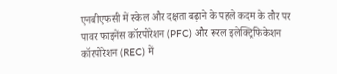एनबीएफसी में स्केल और दक्षता बढ़ाने के पहले कदम के तौर पर पावर फाइनेंस कॉरपोरेशन (PFC) और रूरल इलेक्ट्रिफिकेशन कॉरपोरेशन (REC) में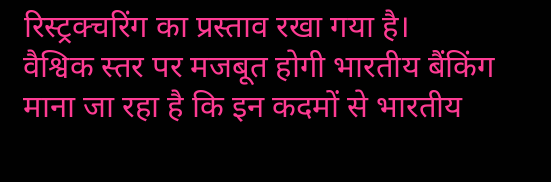रिस्ट्रक्चरिंग का प्रस्ताव रखा गया है।
वैश्विक स्तर पर मजबूत होगी भारतीय बैंकिंग
माना जा रहा है कि इन कदमों से भारतीय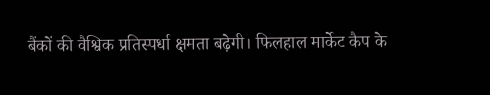बैंकों की वैश्विक प्रतिस्पर्धा क्षमता बढ़ेगी। फिलहाल मार्केट कैप के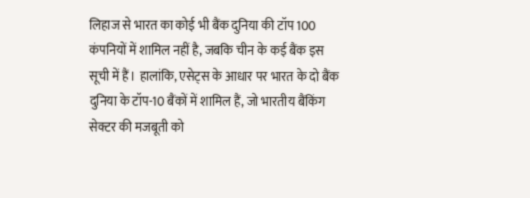लिहाज से भारत का कोई भी बैंक दुनिया की टॉप 100 कंपनियों में शामिल नहीं है, जबकि चीन के कई बैंक इस सूची में हैं। हालांकि, एसेट्स के आधार पर भारत के दो बैंक दुनिया के टॉप-10 बैंकों में शामिल हैं, जो भारतीय बैंकिंग सेक्टर की मजबूती को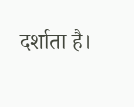दर्शाता है।